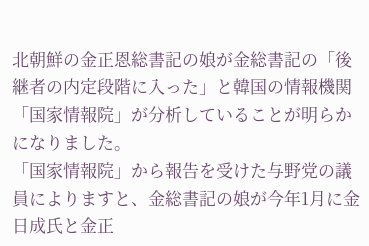北朝鮮の金正恩総書記の娘が金総書記の「後継者の内定段階に入った」と韓国の情報機関「国家情報院」が分析していることが明らかになりました。
「国家情報院」から報告を受けた与野党の議員によりますと、金総書記の娘が今年1月に金日成氏と金正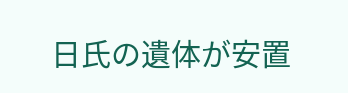日氏の遺体が安置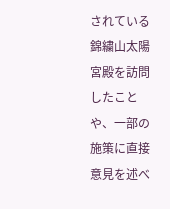されている錦繍山太陽宮殿を訪問したことや、一部の施策に直接意見を述べ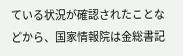ている状況が確認されたことなどから、国家情報院は金総書記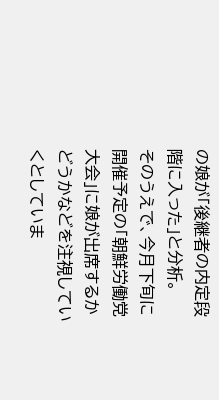の娘が「後継者の内定段階に入った」と分析。
そのうえで、今月下旬に開催予定の「朝鮮労働党大会」に娘が出席するかどうかなどを注視していくとしていま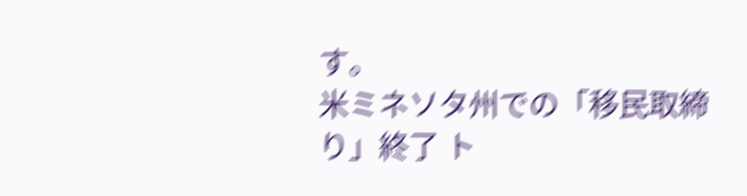す。
米ミネソタ州での「移民取締り」終了 ト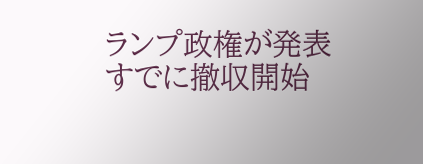ランプ政権が発表 すでに撤収開始